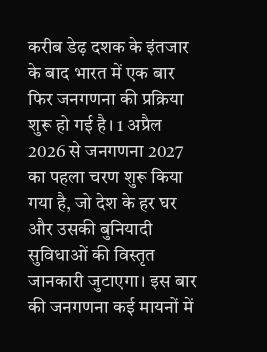करीब डेढ़ दशक के इंतजार के बाद भारत में एक बार फिर जनगणना की प्रक्रिया शुरू हो गई है। 1 अप्रैल 2026 से जनगणना 2027 का पहला चरण शुरू किया गया है, जो देश के हर घर और उसकी बुनियादी सुविधाओं की विस्तृत जानकारी जुटाएगा। इस बार की जनगणना कई मायनों में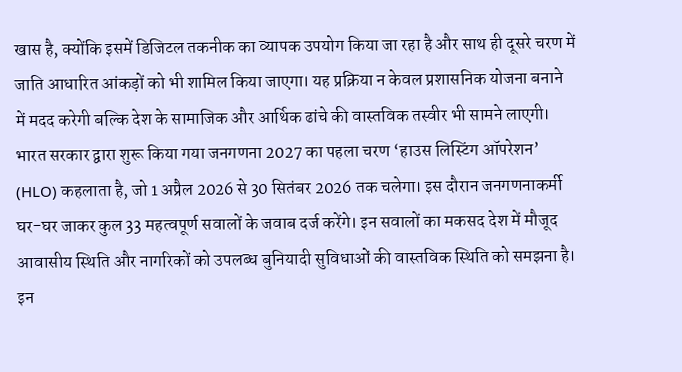खास है, क्योंकि इसमें डिजिटल तकनीक का व्यापक उपयोग किया जा रहा है और साथ ही दूसरे चरण में जाति आधारित आंकड़ों को भी शामिल किया जाएगा। यह प्रक्रिया न केवल प्रशासनिक योजना बनाने में मदद करेगी बल्कि देश के सामाजिक और आर्थिक ढांचे की वास्तविक तस्वीर भी सामने लाएगी।
भारत सरकार द्वारा शुरू किया गया जनगणना 2027 का पहला चरण ‘हाउस लिस्टिंग ऑपरेशन’ (HLO) कहलाता है, जो 1 अप्रैल 2026 से 30 सितंबर 2026 तक चलेगा। इस दौरान जनगणनाकर्मी घर-घर जाकर कुल 33 महत्वपूर्ण सवालों के जवाब दर्ज करेंगे। इन सवालों का मकसद देश में मौजूद आवासीय स्थिति और नागरिकों को उपलब्ध बुनियादी सुविधाओं की वास्तविक स्थिति को समझना है।
इन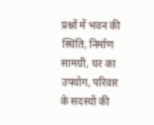प्रश्नों में भवन की स्थिति, निर्माण सामग्री, घर का उपयोग, परिवार के सदस्यों की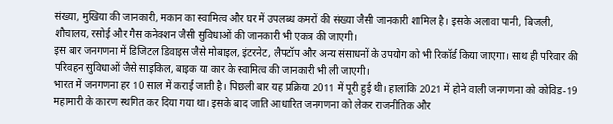संख्या, मुखिया की जानकारी, मकान का स्वामित्व और घर में उपलब्ध कमरों की संख्या जैसी जानकारी शामिल है। इसके अलावा पानी, बिजली, शौचालय, रसोई और गैस कनेक्शन जैसी सुविधाओं की जानकारी भी एकत्र की जाएगी।
इस बार जनगणना में डिजिटल डिवाइस जैसे मोबाइल, इंटरनेट, लैपटॉप और अन्य संसाधनों के उपयोग को भी रिकॉर्ड किया जाएगा। साथ ही परिवार की परिवहन सुविधाओं जैसे साइकिल, बाइक या कार के स्वामित्व की जानकारी भी ली जाएगी।
भारत में जनगणना हर 10 साल में कराई जाती है। पिछली बार यह प्रक्रिया 2011 में पूरी हुई थी। हालांकि 2021 में होने वाली जनगणना को कोविड-19 महामारी के कारण स्थगित कर दिया गया था। इसके बाद जाति आधारित जनगणना को लेकर राजनीतिक और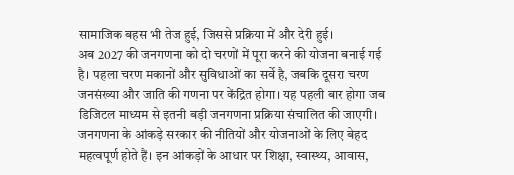सामाजिक बहस भी तेज हुई, जिससे प्रक्रिया में और देरी हुई।
अब 2027 की जनगणना को दो चरणों में पूरा करने की योजना बनाई गई है। पहला चरण मकानों और सुविधाओं का सर्वे है, जबकि दूसरा चरण जनसंख्या और जाति की गणना पर केंद्रित होगा। यह पहली बार होगा जब डिजिटल माध्यम से इतनी बड़ी जनगणना प्रक्रिया संचालित की जाएगी।
जनगणना के आंकड़े सरकार की नीतियों और योजनाओं के लिए बेहद महत्वपूर्ण होते हैं। इन आंकड़ों के आधार पर शिक्षा, स्वास्थ्य, आवास,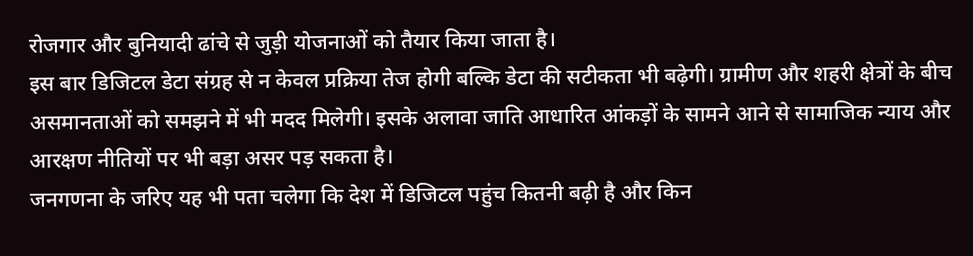रोजगार और बुनियादी ढांचे से जुड़ी योजनाओं को तैयार किया जाता है।
इस बार डिजिटल डेटा संग्रह से न केवल प्रक्रिया तेज होगी बल्कि डेटा की सटीकता भी बढ़ेगी। ग्रामीण और शहरी क्षेत्रों के बीच असमानताओं को समझने में भी मदद मिलेगी। इसके अलावा जाति आधारित आंकड़ों के सामने आने से सामाजिक न्याय और आरक्षण नीतियों पर भी बड़ा असर पड़ सकता है।
जनगणना के जरिए यह भी पता चलेगा कि देश में डिजिटल पहुंच कितनी बढ़ी है और किन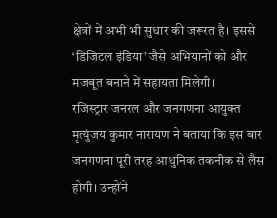क्षेत्रों में अभी भी सुधार की जरूरत है। इससे ‘डिजिटल इंडिया’ जैसे अभियानों को और मजबूत बनाने में सहायता मिलेगी।
रजिस्ट्रार जनरल और जनगणना आयुक्त मृत्युंजय कुमार नारायण ने बताया कि इस बार जनगणना पूरी तरह आधुनिक तकनीक से लैस होगी। उन्होंने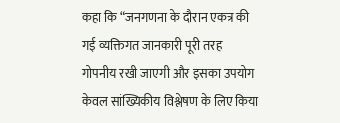कहा कि “जनगणना के दौरान एकत्र की गई व्यक्तिगत जानकारी पूरी तरह गोपनीय रखी जाएगी और इसका उपयोग केवल सांख्यिकीय विश्लेषण के लिए किया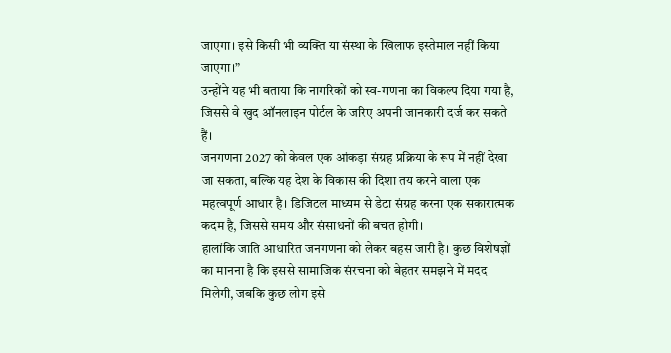जाएगा। इसे किसी भी व्यक्ति या संस्था के खिलाफ इस्तेमाल नहीं किया जाएगा।”
उन्होंने यह भी बताया कि नागरिकों को स्व-गणना का विकल्प दिया गया है, जिससे वे खुद ऑनलाइन पोर्टल के जरिए अपनी जानकारी दर्ज कर सकते हैं।
जनगणना 2027 को केवल एक आंकड़ा संग्रह प्रक्रिया के रूप में नहीं देखा जा सकता, बल्कि यह देश के विकास की दिशा तय करने वाला एक महत्वपूर्ण आधार है। डिजिटल माध्यम से डेटा संग्रह करना एक सकारात्मक कदम है, जिससे समय और संसाधनों की बचत होगी।
हालांकि जाति आधारित जनगणना को लेकर बहस जारी है। कुछ विशेषज्ञों का मानना है कि इससे सामाजिक संरचना को बेहतर समझने में मदद मिलेगी, जबकि कुछ लोग इसे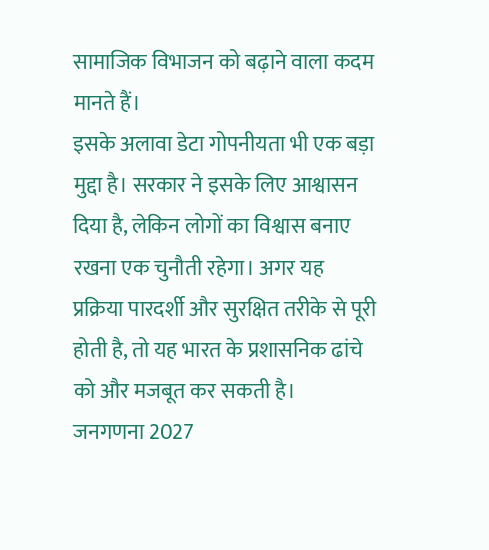सामाजिक विभाजन को बढ़ाने वाला कदम मानते हैं।
इसके अलावा डेटा गोपनीयता भी एक बड़ा मुद्दा है। सरकार ने इसके लिए आश्वासन दिया है, लेकिन लोगों का विश्वास बनाए रखना एक चुनौती रहेगा। अगर यह प्रक्रिया पारदर्शी और सुरक्षित तरीके से पूरी होती है, तो यह भारत के प्रशासनिक ढांचे को और मजबूत कर सकती है।
जनगणना 2027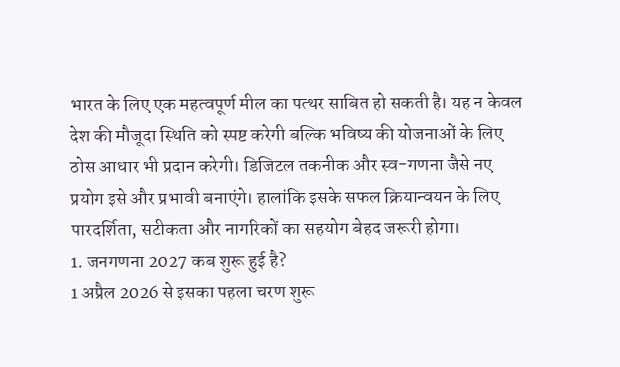भारत के लिए एक महत्वपूर्ण मील का पत्थर साबित हो सकती है। यह न केवल देश की मौजूदा स्थिति को स्पष्ट करेगी बल्कि भविष्य की योजनाओं के लिए ठोस आधार भी प्रदान करेगी। डिजिटल तकनीक और स्व-गणना जैसे नए प्रयोग इसे और प्रभावी बनाएंगे। हालांकि इसके सफल क्रियान्वयन के लिए पारदर्शिता, सटीकता और नागरिकों का सहयोग बेहद जरूरी होगा।
1. जनगणना 2027 कब शुरू हुई है?
1 अप्रैल 2026 से इसका पहला चरण शुरू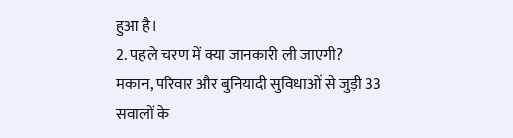हुआ है।
2. पहले चरण में क्या जानकारी ली जाएगी?
मकान, परिवार और बुनियादी सुविधाओं से जुड़ी 33 सवालों के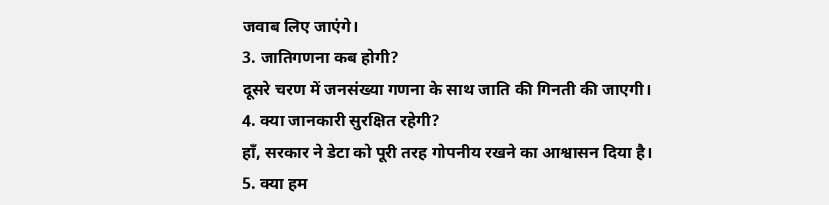जवाब लिए जाएंगे।
3. जातिगणना कब होगी?
दूसरे चरण में जनसंख्या गणना के साथ जाति की गिनती की जाएगी।
4. क्या जानकारी सुरक्षित रहेगी?
हाँ, सरकार ने डेटा को पूरी तरह गोपनीय रखने का आश्वासन दिया है।
5. क्या हम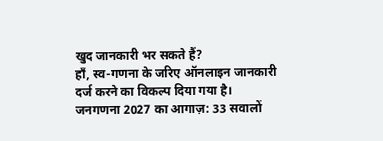खुद जानकारी भर सकते हैं?
हाँ, स्व-गणना के जरिए ऑनलाइन जानकारी दर्ज करने का विकल्प दिया गया है।
जनगणना 2027 का आगाज़: 33 सवालों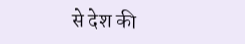से देश की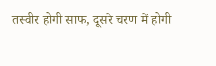तस्वीर होगी साफ, दूसरे चरण में होगी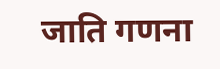जाति गणना